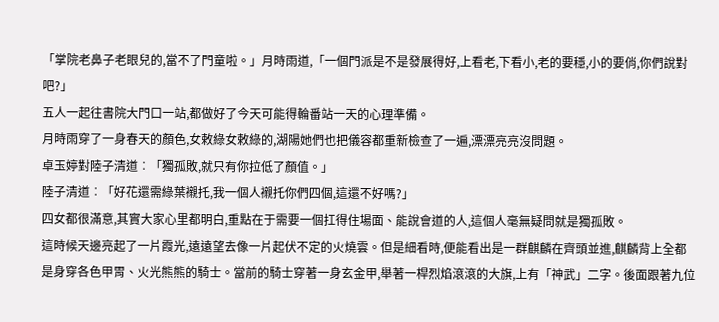「掌院老鼻子老眼兒的,當不了門童啦。」月時雨道,「一個門派是不是發展得好,上看老,下看小,老的要穩,小的要俏,你們說對吧?」
五人一起往書院大門口一站,都做好了今天可能得輪番站一天的心理準備。
月時雨穿了一身春天的顏色,女敕綠女敕綠的,湖陽她們也把儀容都重新檢查了一遍,漂漂亮亮沒問題。
卓玉婷對陸子清道︰「獨孤敗,就只有你拉低了顏值。」
陸子清道︰「好花還需綠葉襯托,我一個人襯托你們四個,這還不好嗎?」
四女都很滿意,其實大家心里都明白,重點在于需要一個扛得住場面、能說會道的人,這個人毫無疑問就是獨孤敗。
這時候天邊亮起了一片霞光,遠遠望去像一片起伏不定的火燒雲。但是細看時,便能看出是一群麒麟在齊頭並進,麒麟背上全都是身穿各色甲胃、火光熊熊的騎士。當前的騎士穿著一身玄金甲,舉著一桿烈焰滾滾的大旗,上有「神武」二字。後面跟著九位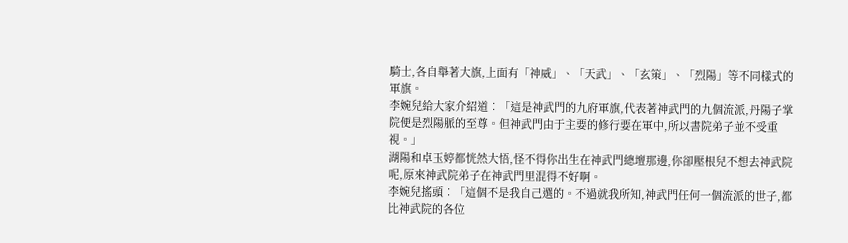騎士,各自舉著大旗,上面有「神威」、「天武」、「玄策」、「烈陽」等不同樣式的軍旗。
李婉兒給大家介紹道︰「這是神武門的九府軍旗,代表著神武門的九個流派,丹陽子掌院便是烈陽脈的至尊。但神武門由于主要的修行要在軍中,所以書院弟子並不受重視。」
湖陽和卓玉婷都恍然大悟,怪不得你出生在神武門總壇那邊,你卻壓根兒不想去神武院呢,原來神武院弟子在神武門里混得不好啊。
李婉兒搖頭︰「這個不是我自己選的。不過就我所知,神武門任何一個流派的世子,都比神武院的各位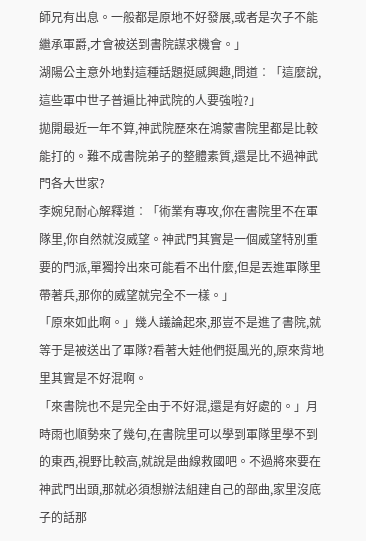師兄有出息。一般都是原地不好發展,或者是次子不能繼承軍爵,才會被送到書院謀求機會。」
湖陽公主意外地對這種話題挺感興趣,問道︰「這麼說,這些軍中世子普遍比神武院的人要強啦?」
拋開最近一年不算,神武院歷來在鴻蒙書院里都是比較能打的。難不成書院弟子的整體素質,還是比不過神武門各大世家?
李婉兒耐心解釋道︰「術業有專攻,你在書院里不在軍隊里,你自然就沒威望。神武門其實是一個威望特別重要的門派,單獨拎出來可能看不出什麼,但是丟進軍隊里帶著兵,那你的威望就完全不一樣。」
「原來如此啊。」幾人議論起來,那豈不是進了書院,就等于是被送出了軍隊?看著大娃他們挺風光的,原來背地里其實是不好混啊。
「來書院也不是完全由于不好混,還是有好處的。」月時雨也順勢來了幾句,在書院里可以學到軍隊里學不到的東西,視野比較高,就說是曲線救國吧。不過將來要在神武門出頭,那就必須想辦法組建自己的部曲,家里沒底子的話那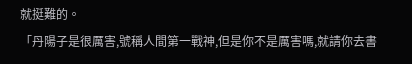就挺難的。
「丹陽子是很厲害,號稱人間第一戰神,但是你不是厲害嗎,就請你去書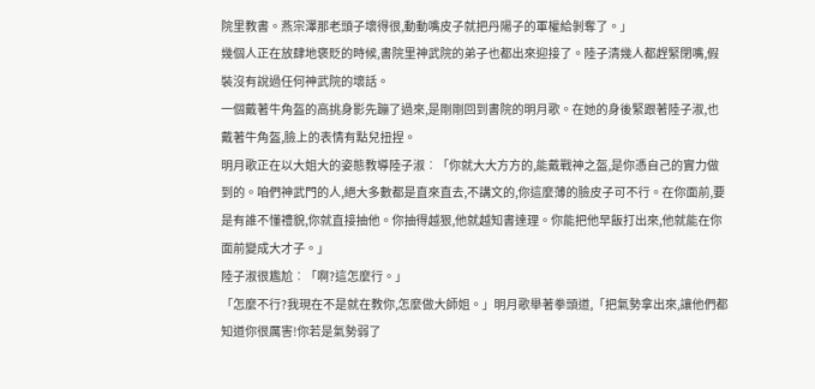院里教書。燕宗澤那老頭子壞得很,動動嘴皮子就把丹陽子的軍權給剝奪了。」
幾個人正在放肆地褒貶的時候,書院里神武院的弟子也都出來迎接了。陸子清幾人都趕緊閉嘴,假裝沒有說過任何神武院的壞話。
一個戴著牛角盔的高挑身影先蹦了過來,是剛剛回到書院的明月歌。在她的身後緊跟著陸子淑,也戴著牛角盔,臉上的表情有點兒扭捏。
明月歌正在以大姐大的姿態教導陸子淑︰「你就大大方方的,能戴戰神之盔,是你憑自己的實力做到的。咱們神武門的人,絕大多數都是直來直去,不講文的,你這麼薄的臉皮子可不行。在你面前,要是有誰不懂禮貌,你就直接抽他。你抽得越狠,他就越知書達理。你能把他早飯打出來,他就能在你面前變成大才子。」
陸子淑很尷尬︰「啊?這怎麼行。」
「怎麼不行?我現在不是就在教你,怎麼做大師姐。」明月歌舉著拳頭道,「把氣勢拿出來,讓他們都知道你很厲害!你若是氣勢弱了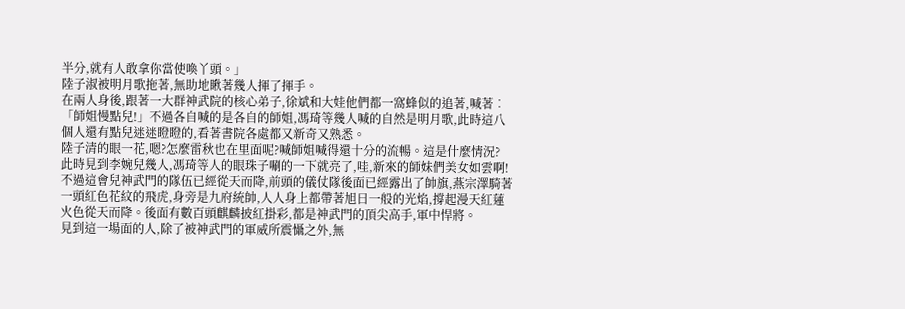半分,就有人敢拿你當使喚丫頭。」
陸子淑被明月歌拖著,無助地瞅著幾人揮了揮手。
在兩人身後,跟著一大群神武院的核心弟子,徐斌和大娃他們都一窩蜂似的追著,喊著︰「師姐慢點兒!」不過各自喊的是各自的師姐,馮琦等幾人喊的自然是明月歌,此時這八個人還有點兒迷迷瞪瞪的,看著書院各處都又新奇又熟悉。
陸子清的眼一花,嗯?怎麼雷秋也在里面呢?喊師姐喊得還十分的流暢。這是什麼情況?
此時見到李婉兒幾人,馮琦等人的眼珠子唰的一下就亮了,哇,新來的師妹們美女如雲啊!
不過這會兒神武門的隊伍已經從天而降,前頭的儀仗隊後面已經露出了帥旗,燕宗澤騎著一頭紅色花紋的飛虎,身旁是九府統帥,人人身上都帶著旭日一般的光焰,撐起漫天紅蓮火色從天而降。後面有數百頭麒麟披紅掛彩,都是神武門的頂尖高手,軍中悍將。
見到這一場面的人,除了被神武門的軍威所震懾之外,無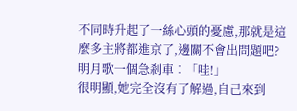不同時升起了一絲心頭的憂慮,那就是這麼多主將都進京了,邊關不會出問題吧?
明月歌一個急剎車︰「哇!」
很明顯,她完全沒有了解過,自己來到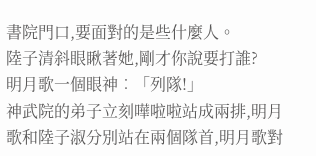書院門口,要面對的是些什麼人。
陸子清斜眼瞅著她,剛才你說要打誰?
明月歌一個眼神︰「列隊!」
神武院的弟子立刻嘩啦啦站成兩排,明月歌和陸子淑分別站在兩個隊首,明月歌對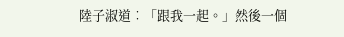陸子淑道︰「跟我一起。」然後一個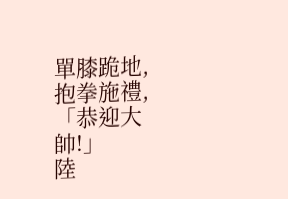單膝跪地,抱拳施禮,「恭迎大帥!」
陸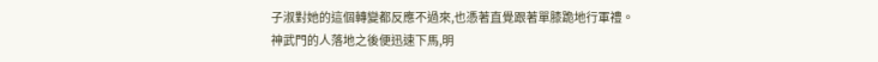子淑對她的這個轉變都反應不過來,也憑著直覺跟著單膝跪地行軍禮。
神武門的人落地之後便迅速下馬,明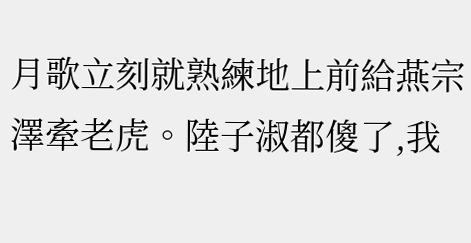月歌立刻就熟練地上前給燕宗澤牽老虎。陸子淑都傻了,我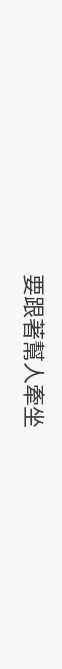要跟著幫人牽坐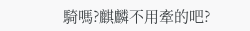騎嗎?麒麟不用牽的吧?